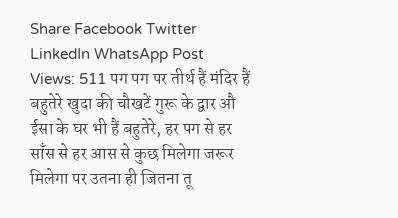Share Facebook Twitter LinkedIn WhatsApp Post Views: 511 पग पग पर तीर्थ हैं मंदिर हैं बहुतेरे खुदा की चौखटें गुरू के द्वार औ ईसा के घर भी हैं बहुतेरे, हर पग से हर साँस से हर आस से कुछ मिलेगा जरूर मिलेगा पर उतना ही जितना तू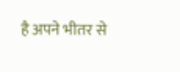है अपने भीतर से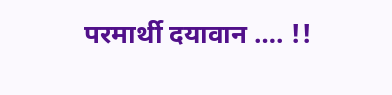परमार्थी दयावान …. !!